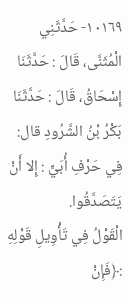١٠١٦٩- حَدَّثَنِي الْمُثَنَّى، قَالَ : حَدَّثَنَا إِسْحَاقُ، قَالَ : حَدَّثَنَا بَكْرُ بْنُ الشَّرُودِ قال: فِي حَرْفِ أُبَيٍّ : إِلا أَنْ يَتَصَدَّقُوا.
الْقَوْلُ فِي تَأْوِيلِ قَوْلِهِ :﴿فَإِنْ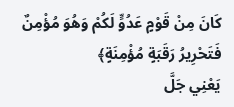كَانَ مِنْ قَوْمٍ عَدُوٍّ لَكُمْ وَهُوَ مُؤْمِنٌ فَتَحْرِيرُ رَقَبَةٍ مُؤْمِنَةٍ﴾
يَعْنِي جَلَّ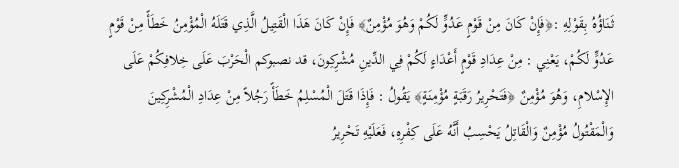ثَنَاؤُهُ بِقَوْلِهِ :﴿فَإِنْ كَانَ مِنْ قَوْمٍ عَدُوٍّ لَكُمْ وَهُوَ مُؤْمِنٌ﴾ فَإِنْ كَانَ هَذَا الْقَتِيلُ الَّذِي قَتَلَهُ الْمُؤْمِنُ خَطَأً مِنْ قَوْمٍ عَدُوٍّ لَكُمْ، يَعْنِي : مِنْ عِدَادِ قَوْمٍ أَعْدَاءٍ لَكُمْ فِي الدِّينِ مُشْرِكِونَ، قد نصبوكم الْحَرْبَ عَلَى خِلافِكُمْ عَلَى الإِسْلامِ، وَهُوَ مُؤْمِنٌ ﴿فَتَحْرِيرُ رَقَبَةٍ مُؤْمِنَةٍ﴾ يَقُولُ : فَإِذَا قَتَلَ الْمُسْلِمُ خَطَأً رَجُلاً مِنْ عِدَادِ الْمُشْرِكِينَ وَالْمَقْتُولُ مُؤْمِنٌ وَالْقَاتِلُ يَحْسِبُ أَنَّهُ عَلَى كِفْرِهِ، فَعَلَيْهِ تَحْرِيرُ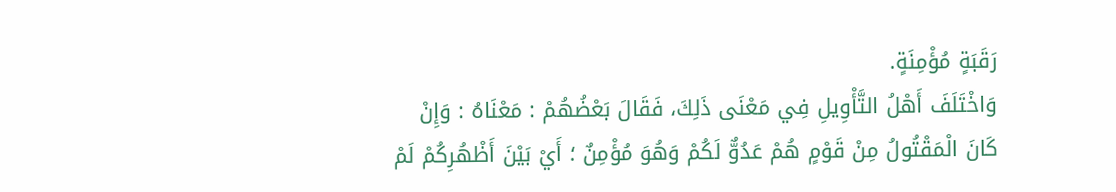رَقَبَةٍ مُؤْمِنَةٍ.
وَاخْتَلَفَ أَهْلُ التَّأْوِيلِ فِي مَعْنَى ذَلِكَ، فَقَالَ بَعْضُهُمْ : مَعْنَاهُ : وَإِنْ كَانَ الْمَقْتُولُ مِنْ قَوْمٍ هُمْ عَدُوٌّ لَكُمْ وَهُوَ مُؤْمِنٌ ؛ أَيْ بَيْنَ أَظْهُرِكُمْ لَمْ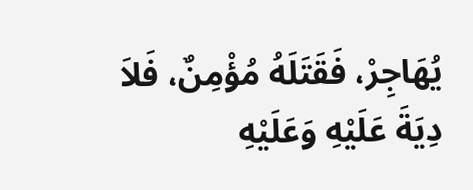يُهَاجِرْ، فَقَتَلَهُ مُؤْمِنٌ، فَلاَ دِيَةَ عَلَيْهِ وَعَلَيْهِ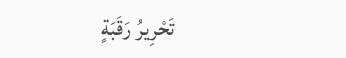تَحْرِيرُ رَقَبَةٍ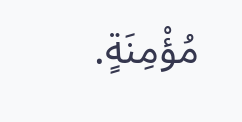مُؤْمِنَةٍ.